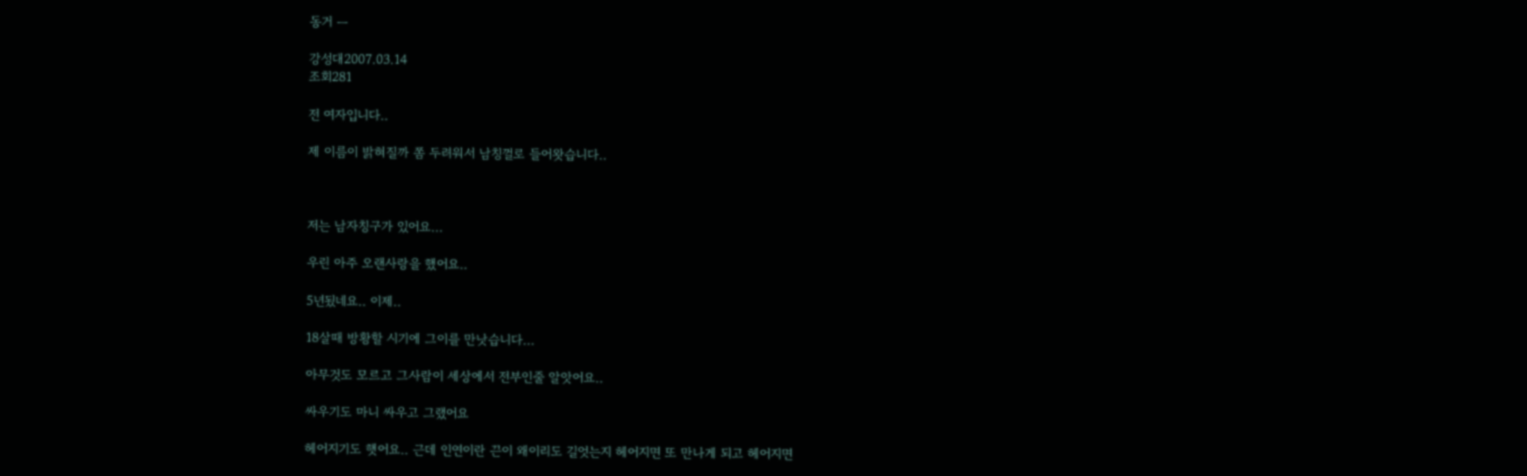동거 ㅡ

강성대2007.03.14
조회281

전 여자입니다..

제 이름이 밝혀질까 쫌 두려워서 남칭껄로 들어왓습니다..



저는 남자칭구가 있어요...

우린 아주 오랜사랑을 했어요..

5년됬네요.. 이제..

18살때 방황할 시기에 그이를 만낫습니다...

아무것도 모르고 그사람이 세상에서 전부인줄 알앗어요..

싸우기도 마니 싸우고 그랬어요

헤어지기도 햇어요.. 근데 인연이란 끈이 왜이리도 길엇는지 헤어지면 또 만나게 되고 헤어지면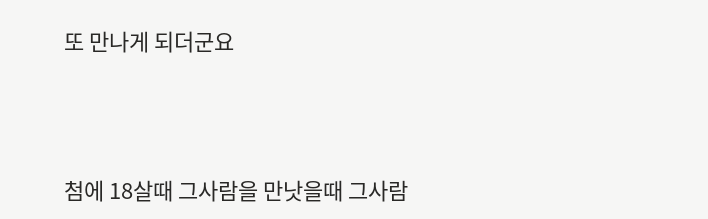또 만나게 되더군요



첨에 18살때 그사람을 만낫을때 그사람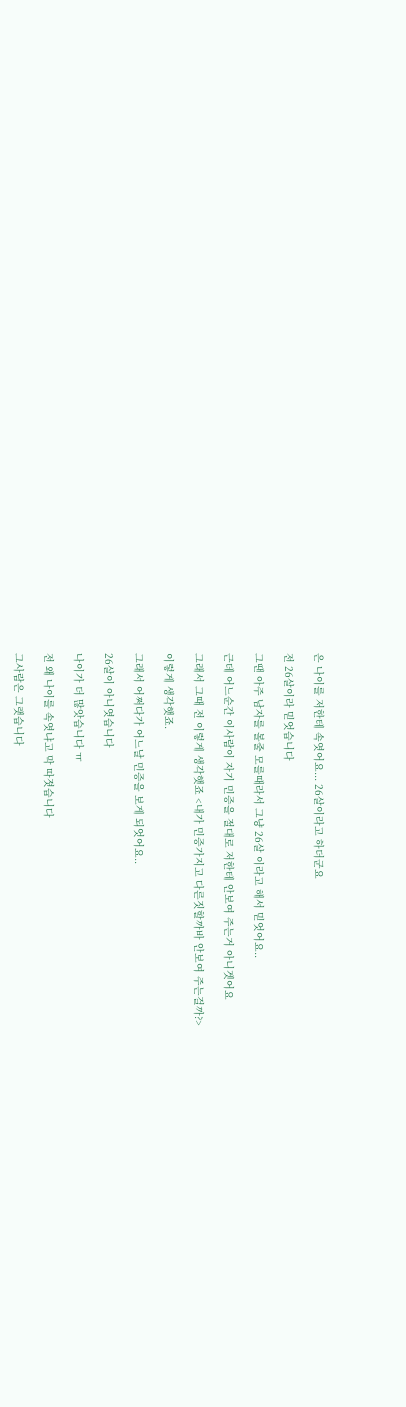은 나이를 저한테 속엿어요... 26살이라고 하더군요

전 26살이라 믿엇습니다

그땐 아주 남자를 볼줄 모를때라서 그냥 26살 이라고 해서 믿엇어요..

근데 어느순간 이사람이 자기 민증을 절대로 저한테 안보여 주는거 아니겟어요

그래서 그때 전 이렇게 생각햇죠 <내가 민증가지고 다른짓할까바 안보여 주는걸까?>

이렇게 생각햇죠.

그래서 어쩌다가 어느날 민증을 보게 되엇어요..

26살이 아니엿습니다

나이가 더 많앗습니다 ㅠ

전 왜 나이를 속엿냐고 막 따졋습니다

그사람은 그랫습니다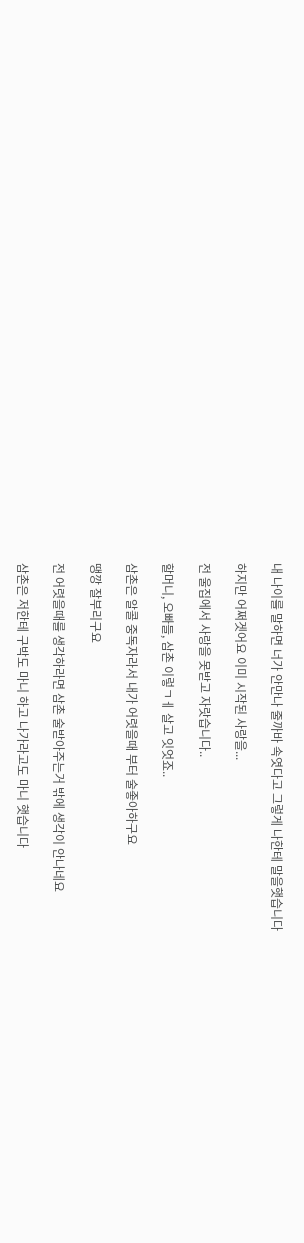내 나이를 말하면 너가 안만나 줄까바 속엿다고 그렇게 나한테 말을햇습니다

하지만 어쩌겟어요 이미 시작된 사랑을...

전 울집에서 사랑을 못받고 자랏습니다..

할머니, 오빠들, 삼촌 이렇ㄱㅔ 살고 잇엇죠..

삼촌은 알콜 중독자라서 내가 어렷을때 부터 술좋아하구요

땡깡 잘부리구요

전 어렷을때를 생각하라면 삼촌 술받아주는거 밖에 생각이 안나네요

삼촌은 저한테 구박도 마니 하고 나가라고도 마니 햇습니다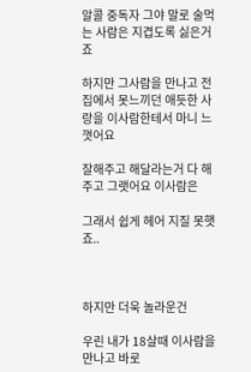알콜 중독자 그야 말로 술먹는 사람은 지겹도록 싫은거죠

하지만 그사람을 만나고 전 집에서 못느끼던 애듯한 사랑을 이사람한테서 마니 느꼇어요

잘해주고 해달라는거 다 해주고 그랫어요 이사람은

그래서 쉽게 헤어 지질 못햇죠..



하지만 더욱 놀라운건

우린 내가 18살때 이사람을 만나고 바로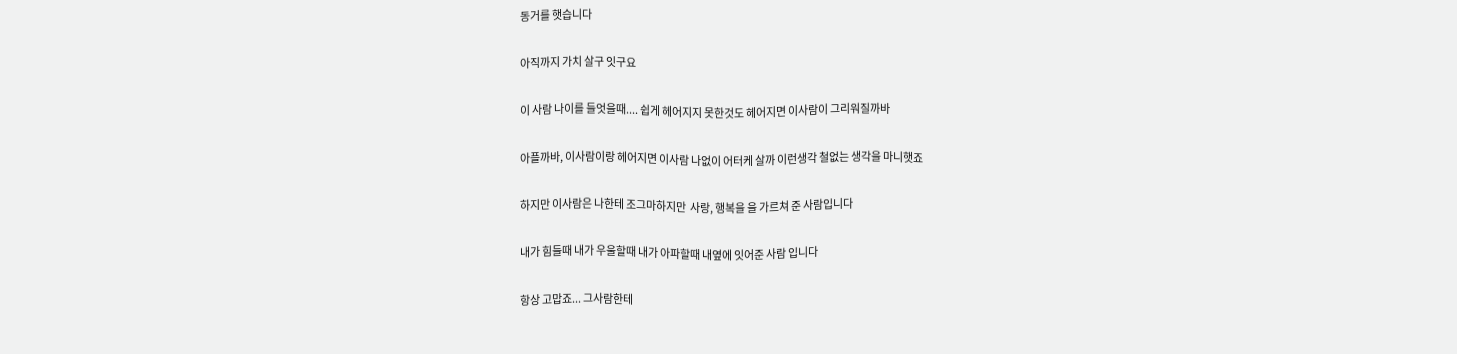동거를 햇습니다

아직까지 가치 살구 잇구요

이 사람 나이를 들엇을때.... 쉽게 헤어지지 못한것도 헤어지면 이사람이 그리워질까바

아플까바, 이사람이랑 헤어지면 이사람 나없이 어터케 살까 이런생각 철없는 생각을 마니햇죠

하지만 이사람은 나한테 조그마하지만  사랑, 행복을 을 가르쳐 준 사람입니다

내가 힘들때 내가 우울할때 내가 아파할때 내옆에 잇어준 사람 입니다

항상 고맙죠... 그사람한테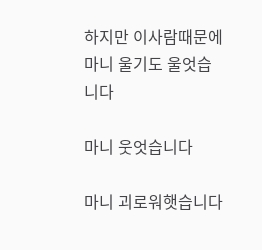하지만 이사람때문에 마니 울기도 울엇습니다

마니 웃엇습니다

마니 괴로워햇습니다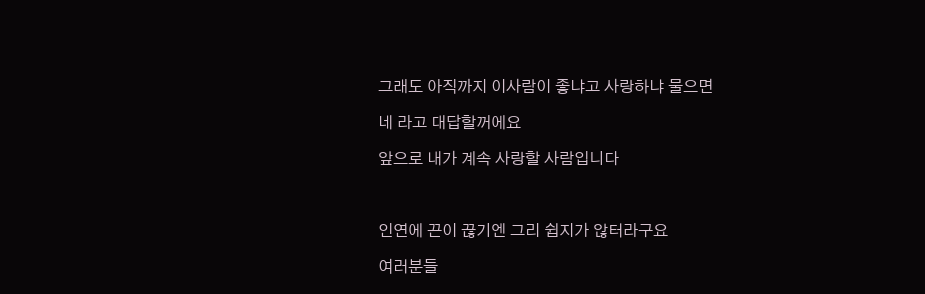그래도 아직까지 이사람이 좋냐고 사랑하냐 물으면

네 라고 대답할꺼에요

앞으로 내가 계속 사랑할 사람입니다



인연에 끈이 끊기엔 그리 쉽지가 않터라구요

여러분들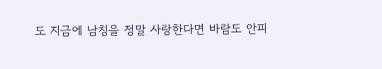도 지금에 남칭을 정말 사랑한다면 바람도 안피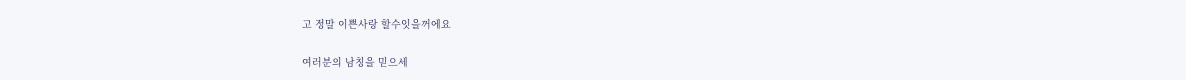고 정말 이쁜사랑 할수잇을꺼에요

여러분의 남칭을 믿으세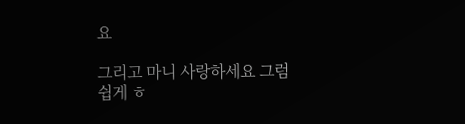요

그리고 마니 사랑하세요 그럼 쉽게 ㅎ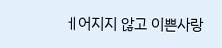ㅔ어지지 않고 이쁜사랑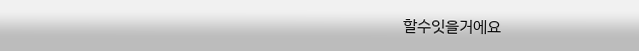할수잇을거에요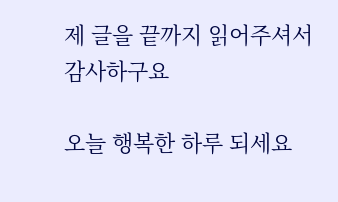제 글을 끝까지 읽어주셔서 감사하구요

오늘 행복한 하루 되세요